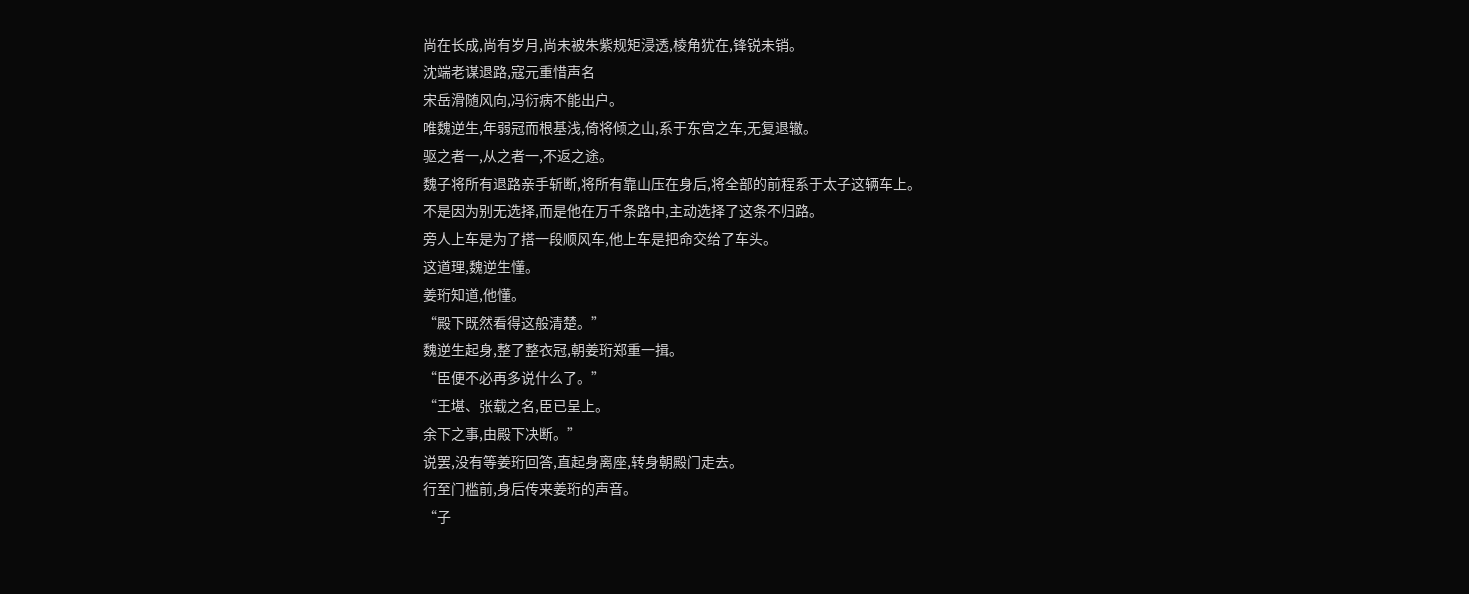尚在长成,尚有岁月,尚未被朱紫规矩浸透,棱角犹在,锋锐未销。
沈端老谋退路,寇元重惜声名
宋岳滑随风向,冯衍病不能出户。
唯魏逆生,年弱冠而根基浅,倚将倾之山,系于东宫之车,无复退辙。
驱之者一,从之者一,不返之途。
魏子将所有退路亲手斩断,将所有靠山压在身后,将全部的前程系于太子这辆车上。
不是因为别无选择,而是他在万千条路中,主动选择了这条不归路。
旁人上车是为了搭一段顺风车,他上车是把命交给了车头。
这道理,魏逆生懂。
姜珩知道,他懂。
“殿下既然看得这般清楚。”
魏逆生起身,整了整衣冠,朝姜珩郑重一揖。
“臣便不必再多说什么了。”
“王堪、张载之名,臣已呈上。
余下之事,由殿下决断。”
说罢,没有等姜珩回答,直起身离座,转身朝殿门走去。
行至门槛前,身后传来姜珩的声音。
“子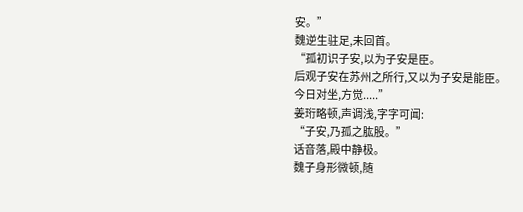安。”
魏逆生驻足,未回首。
“孤初识子安,以为子安是臣。
后观子安在苏州之所行,又以为子安是能臣。
今日对坐,方觉.....”
姜珩略顿,声调浅,字字可闻:
“子安,乃孤之肱股。”
话音落,殿中静极。
魏子身形微顿,随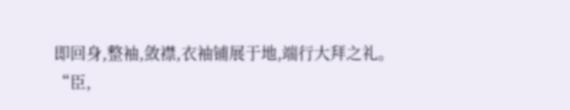即回身,整袖,敛襟,衣袖铺展于地,端行大拜之礼。
“臣,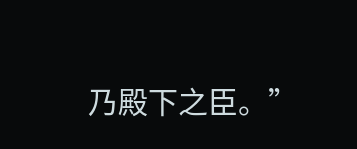乃殿下之臣。”